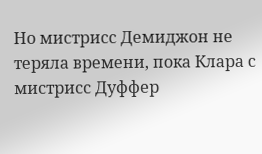Но мистрисс Демиджон не теряла времени, пока Клара с мистрисс Дуффер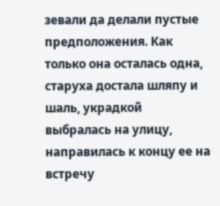зевали да делали пустые предположения. Как только она осталась одна, старуха достала шляпу и шаль, украдкой выбралась на улицу, направилась к концу ее на встречу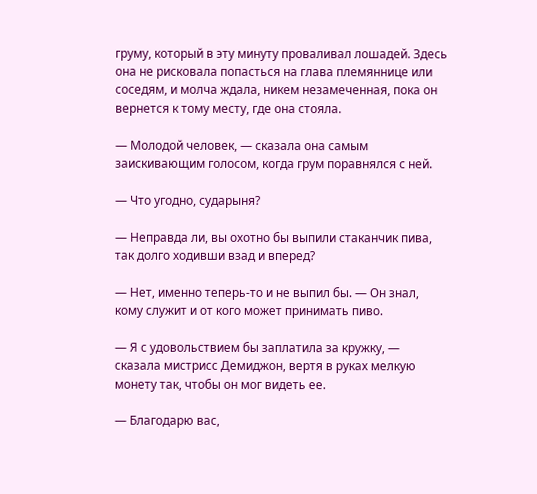груму, который в эту минуту проваливал лошадей. Здесь она не рисковала попасться на глава племяннице или соседям, и молча ждала, никем незамеченная, пока он вернется к тому месту, где она стояла.

— Молодой человек, — сказала она самым заискивающим голосом, когда грум поравнялся с ней.

— Что угодно, сударыня?

— Неправда ли, вы охотно бы выпили стаканчик пива, так долго ходивши взад и вперед?

— Нет, именно теперь-то и не выпил бы. — Он знал, кому служит и от кого может принимать пиво.

— Я с удовольствием бы заплатила за кружку, — сказала мистрисс Демиджон, вертя в руках мелкую монету так, чтобы он мог видеть ее.

— Благодарю вас,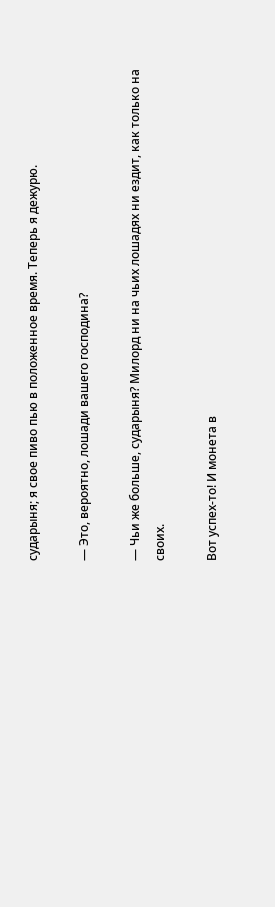сударыня; я свое пиво пью в положенное время. Теперь я дежурю.

— Это, вероятно, лошади вашего господина?

— Чьи же больше, сударыня? Милорд ни на чьих лошадях ни ездит, как только на своих.

Вот успех-то! И монета в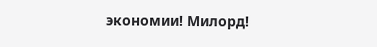экономии! Милорд!